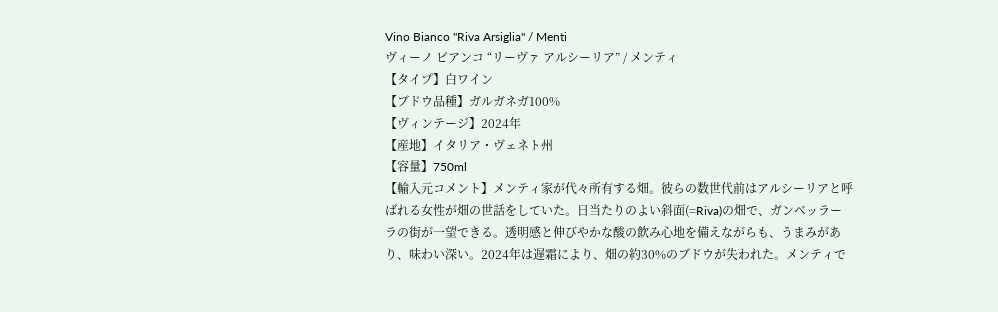Vino Bianco "Riva Arsiglia" / Menti
ヴィーノ ビアンコ “リーヴァ アルシーリア” / メンティ
【タイプ】白ワイン
【ブドウ品種】ガルガネガ100%
【ヴィンテージ】2024年
【産地】イタリア・ヴェネト州
【容量】750ml
【輸入元コメント】メンティ家が代々所有する畑。彼らの数世代前はアルシーリアと呼ばれる女性が畑の世話をしていた。日当たりのよい斜面(=Riva)の畑で、ガンベッラーラの街が一望できる。透明感と伸びやかな酸の飲み心地を備えながらも、うまみがあり、味わい深い。2024年は遅霜により、畑の約30%のブドウが失われた。メンティで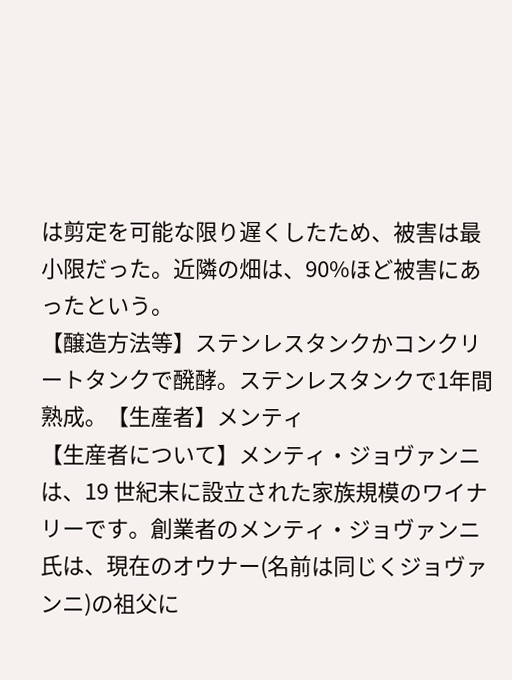は剪定を可能な限り遅くしたため、被害は最小限だった。近隣の畑は、90%ほど被害にあったという。
【醸造方法等】ステンレスタンクかコンクリートタンクで醗酵。ステンレスタンクで1年間熟成。【生産者】メンティ
【生産者について】メンティ・ジョヴァンニは、19 世紀末に設立された家族規模のワイナリーです。創業者のメンティ・ジョヴァンニ氏は、現在のオウナー(名前は同じくジョヴァンニ)の祖父に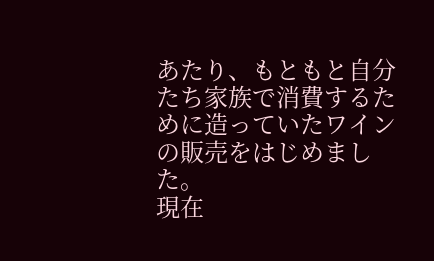あたり、もともと自分たち家族で消費するために造っていたワインの販売をはじめました。
現在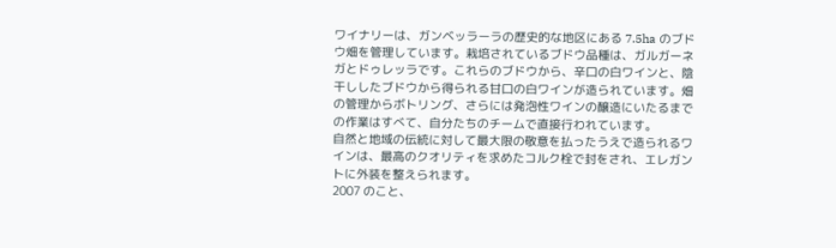ワイナリーは、ガンベッラーラの歴史的な地区にある 7.5ha のブドウ畑を管理しています。栽培されているブドウ品種は、ガルガーネガとドゥレッラです。これらのブドウから、辛口の白ワインと、陰干ししたブドウから得られる甘口の白ワインが造られています。畑の管理からボトリング、さらには発泡性ワインの醸造にいたるまでの作業はすべて、自分たちのチームで直接行われています。
自然と地域の伝統に対して最大限の敬意を払ったうえで造られるワインは、最高のクオリティを求めたコルク栓で封をされ、エレガントに外装を整えられます。
2007 のこと、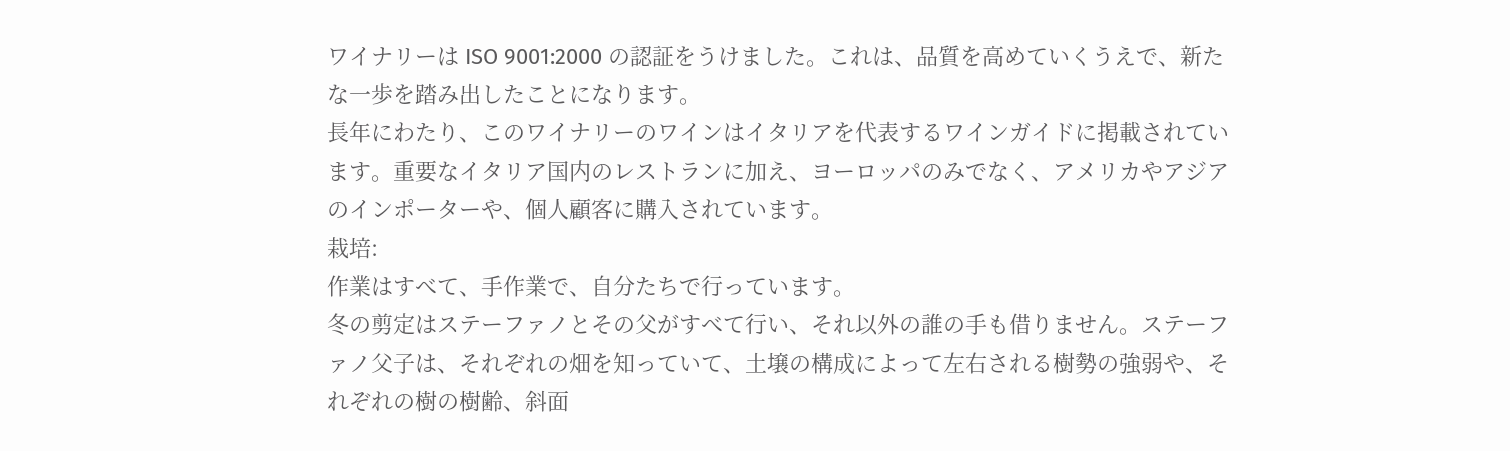ワイナリーは ISO 9001:2000 の認証をうけました。これは、品質を高めていくうえで、新たな一歩を踏み出したことになります。
長年にわたり、このワイナリーのワインはイタリアを代表するワインガイドに掲載されています。重要なイタリア国内のレストランに加え、ヨーロッパのみでなく、アメリカやアジアのインポーターや、個人顧客に購入されています。
栽培:
作業はすべて、手作業で、自分たちで行っています。
冬の剪定はステーファノとその父がすべて行い、それ以外の誰の手も借りません。ステーファノ父子は、それぞれの畑を知っていて、土壌の構成によって左右される樹勢の強弱や、それぞれの樹の樹齢、斜面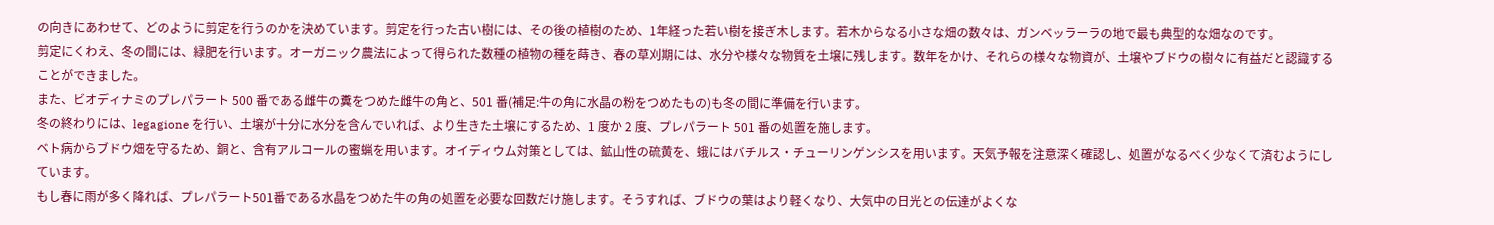の向きにあわせて、どのように剪定を行うのかを決めています。剪定を行った古い樹には、その後の植樹のため、1年経った若い樹を接ぎ木します。若木からなる小さな畑の数々は、ガンベッラーラの地で最も典型的な畑なのです。
剪定にくわえ、冬の間には、緑肥を行います。オーガニック農法によって得られた数種の植物の種を蒔き、春の草刈期には、水分や様々な物質を土壌に残します。数年をかけ、それらの様々な物資が、土壌やブドウの樹々に有益だと認識することができました。
また、ビオディナミのプレパラート 500 番である雌牛の糞をつめた雌牛の角と、501 番(補足:牛の角に水晶の粉をつめたもの)も冬の間に準備を行います。
冬の終わりには、legagione を行い、土壌が十分に水分を含んでいれば、より生きた土壌にするため、1 度か 2 度、プレパラート 501 番の処置を施します。
ベト病からブドウ畑を守るため、銅と、含有アルコールの蜜蝋を用います。オイディウム対策としては、鉱山性の硫黄を、蛾にはバチルス・チューリンゲンシスを用います。天気予報を注意深く確認し、処置がなるべく少なくて済むようにしています。
もし春に雨が多く降れば、プレパラート501番である水晶をつめた牛の角の処置を必要な回数だけ施します。そうすれば、ブドウの葉はより軽くなり、大気中の日光との伝達がよくな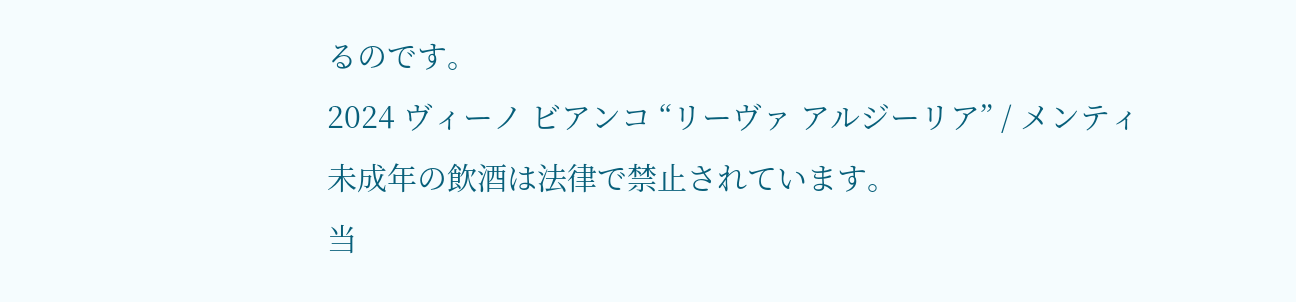るのです。
2024 ヴィーノ ビアンコ “リーヴァ アルジーリア” / メンティ
未成年の飲酒は法律で禁止されています。
当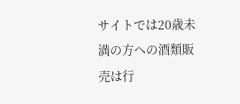サイトでは20歳未満の方への酒類販売は行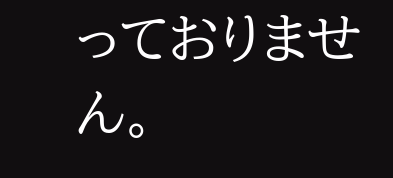っておりません。